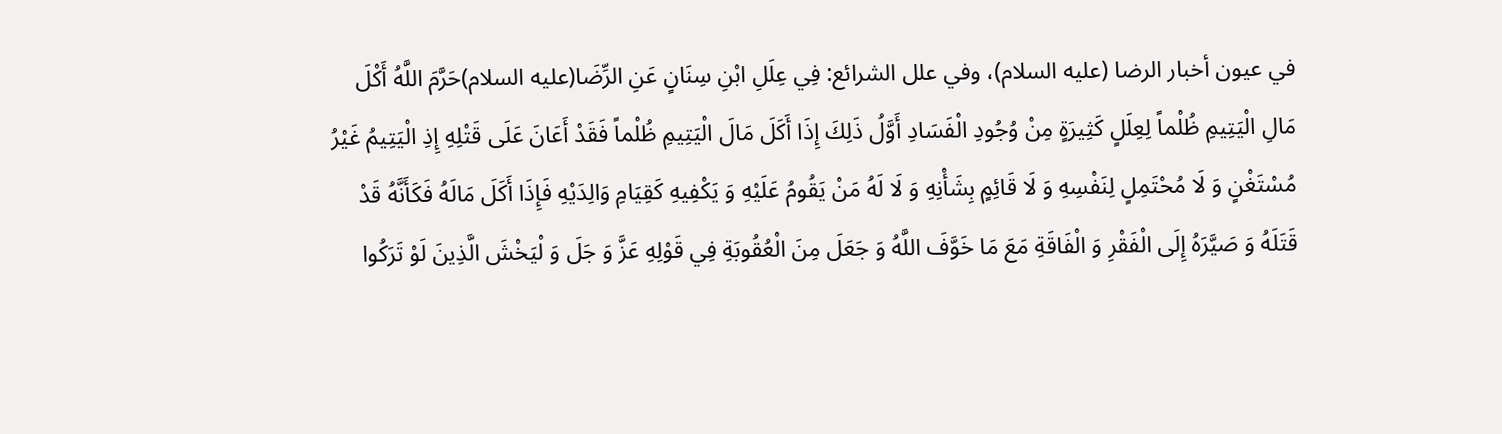في عيون أخبار الرضا (عليه السلام)، وفي علل الشرائع: فِي عِلَلِ ابْنِ سِنَانٍ عَنِ الرِّضَا(عليه السلام)حَرَّمَ اللَّهُ أَكْلَ مَالِ الْيَتِيمِ ظُلْماً لِعِلَلٍ كَثِيرَةٍ مِنْ وُجُودِ الْفَسَادِ أَوَّلُ ذَلِكَ إِذَا أَكَلَ مَالَ الْيَتِيمِ ظُلْماً فَقَدْ أَعَانَ عَلَى قَتْلِهِ إِذِ الْيَتِيمُ غَيْرُ مُسْتَغْنٍ وَ لَا مُحْتَمِلٍ لِنَفْسِهِ وَ لَا قَائِمٍ بِشَأْنِهِ وَ لَا لَهُ مَنْ يَقُومُ عَلَيْهِ وَ يَكْفِيهِ كَقِيَامِ وَالِدَيْهِ فَإِذَا أَكَلَ مَالَهُ فَكَأَنَّهُ قَدْ قَتَلَهُ وَ صَيَّرَهُ إِلَى الْفَقْرِ وَ الْفَاقَةِ مَعَ مَا خَوَّفَ اللَّهُ وَ جَعَلَ مِنَ الْعُقُوبَةِ فِي قَوْلِهِ عَزَّ وَ جَلَ وَ لْيَخْشَ الَّذِينَ لَوْ تَرَكُوا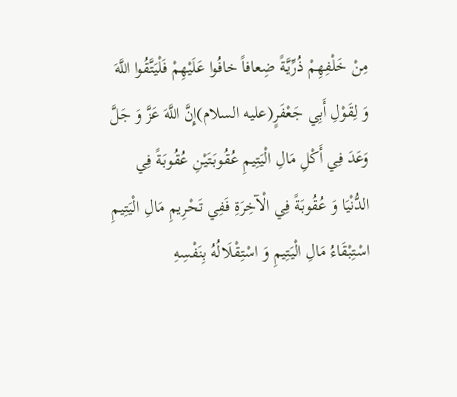مِنْ خَلْفِهِمْ ذُرِّيَّةً ضِعافاً خافُوا عَلَيْهِمْ فَلْيَتَّقُوا اللَّهَ وَ لِقَوْلِ أَبِي جَعْفَرٍ(عليه السلام)إِنَّ اللَّهَ عَزَّ وَ جَلَّ وَعَدَ فِي أَكْلِ مَالِ الْيَتِيمِ عُقُوبَتَيْنِ عُقُوبَةً فِي الدُّنْيَا وَ عُقُوبَةً فِي الْآخِرَةِ فَفِي تَحْرِيمِ مَالِ الْيَتِيمِ اسْتِبْقَاءُ مَالِ الْيَتِيمِ وَ اسْتِقْلَالُهُ بِنَفْسِهِ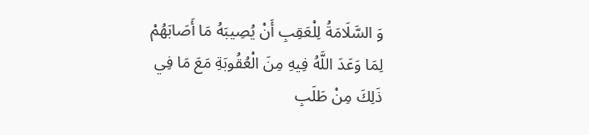وَ السَّلَامَةُ لِلْعَقِبِ أَنْ يُصِيبَهُ مَا أَصَابَهُمْ لِمَا وَعَدَ اللَّهُ فِيهِ مِنَ الْعُقُوبَةِ مَعَ مَا فِي ذَلِكَ مِنْ طَلَبِ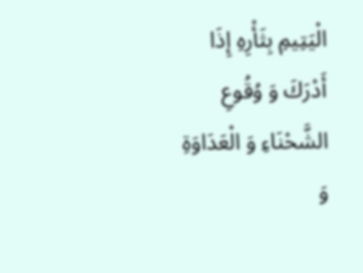الْيَتِيمِ بِثَأْرِهِ إِذَا أَدْرَكَ وَ وُقُوعِ الشَّحْنَاءِ وَ الْعَدَاوَةِ وَ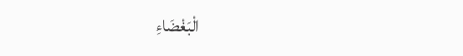الْبَغْضَاءِ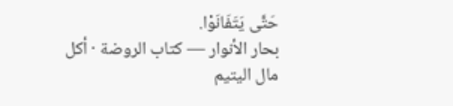حَتَّى يَتَفَانَوْا.
بحار الأنوار — كتاب الروضة · أكل مال اليتيم